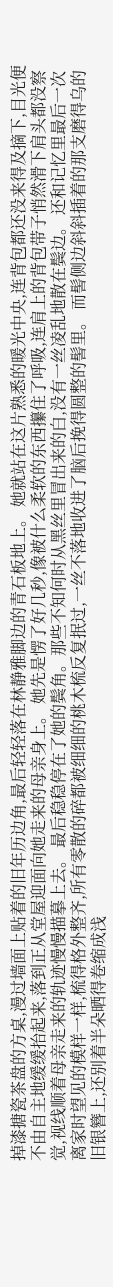掉漆搪瓷茶盘的方桌,漫过墙面上贴着的旧年历边角,最后轻轻落在林静雅脚边的青石板地上。 她就站在这片熟悉的暖光中央,连背包都还没来得及摘下,目光便不由自主地缓缓抬起来,落到正从堂屋迎面向她走来的母亲身上。 她先是愣了好几秒,像被什么柔软的东西攥住了呼吸,连肩上的背包带子悄然滑下肩头都没察觉,视线顺着母亲走来的轨迹慢慢描摹上去。 最后稳稳停在了她的鬓角。那些不知何时从黑丝里冒出来的白,没有一丝凌乱地散在鬓边。 还和记忆里最后一次离家时望见的模样一样,梳得格外整齐,所有零散的碎都被细细的桃木梳反复抿过,一丝不落地收进了脑后挽得圆整的髻里。 而髻侧边斜斜插着的那支磨得乌的旧银簪上,还别着半朵晒得卷缩成浅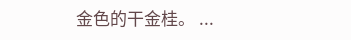金色的干金桂。 ...